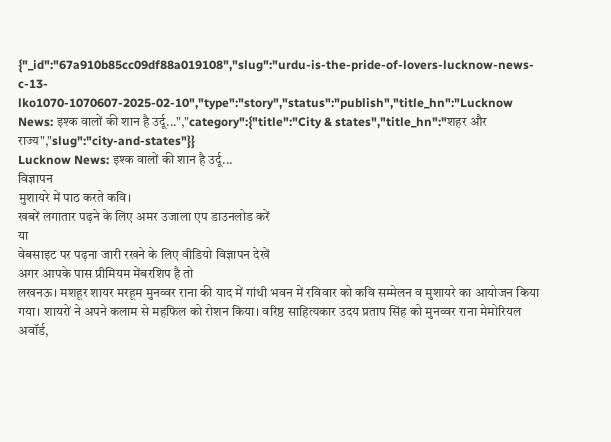{"_id":"67a910b85cc09df88a019108","slug":"urdu-is-the-pride-of-lovers-lucknow-news-c-13-lko1070-1070607-2025-02-10","type":"story","status":"publish","title_hn":"Lucknow News: इश्क वालों की शान है उर्दू...","category":{"title":"City & states","title_hn":"शहर और राज्य","slug":"city-and-states"}}
Lucknow News: इश्क वालों की शान है उर्दू...
विज्ञापन
मुशायरे में पाठ करते कवि।
खबरें लगातार पढ़ने के लिए अमर उजाला एप डाउनलोड करें
या
वेबसाइट पर पढ़ना जारी रखने के लिए वीडियो विज्ञापन देखें
अगर आपके पास प्रीमियम मेंबरशिप है तो
लखनऊ। मशहूर शायर मरहूम मुनव्वर राना की याद में गांधी भवन में रविवार को कवि सम्मेलन व मुशायरे का आयोजन किया गया। शायरों ने अपने कलाम से महफिल को रोशन किया। वरिष्ठ साहित्यकार उदय प्रताप सिंह को मुनव्वर राना मेमोरियल अवॉर्ड,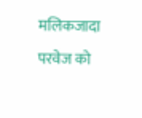मलिकजादा परवेज को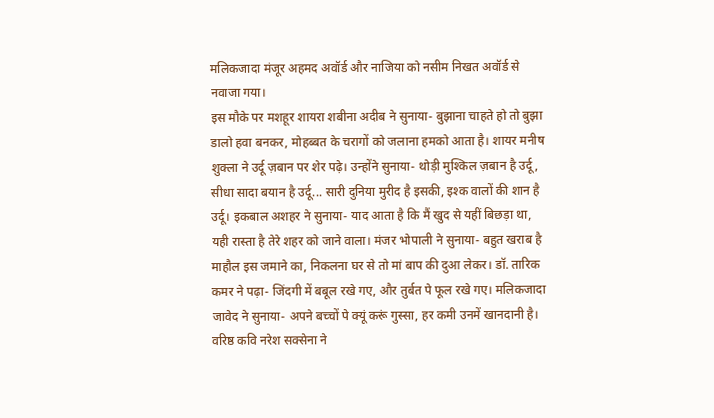मलिकजादा मंजूर अहमद अवॉर्ड और नाजिया को नसीम निखत अवॉर्ड से नवाजा गया।
इस मौके पर मशहूर शायरा शबीना अदीब ने सुनाया- बुझाना चाहते हो तो बुझा डालो हवा बनकर, मोहब्बत के चरागों को जलाना हमको आता है। शायर मनीष शुक्ला ने उर्दू ज़बान पर शेर पढ़े। उन्होंने सुनाया- थोड़ी मुश्किल ज़बान है उर्दू, सीधा सादा बयान है उर्दू... सारी दुनिया मुरीद है इसकी, इश्क वालों की शान है उर्दू। इकबाल अशहर ने सुनाया- याद आता है कि मैं खुद से यहीं बिछड़ा था, यही रास्ता है तेरे शहर को जाने वाला। मंजर भोपाली ने सुनाया- बहुत खराब है माहौल इस जमाने का, निकलना घर से तो मां बाप की दुआ लेकर। डॉ. तारिक कमर ने पढ़ा- जिंदगी में बबूल रखे गए, और तुर्बत पे फूल रखे गए। मलिकजादा जावेद ने सुनाया- अपने बच्चों पे क्यूं करूं गुस्सा, हर कमी उनमें खानदानी है।
वरिष्ठ कवि नरेश सक्सेना ने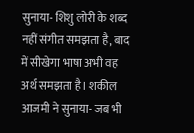सुनाया- शिशु लोरी के शब्द नहीं संगीत समझता है, बाद में सीखेगा भाषा अभी वह अर्थ समझता है। शकील आजमी ने सुनाया- जब भी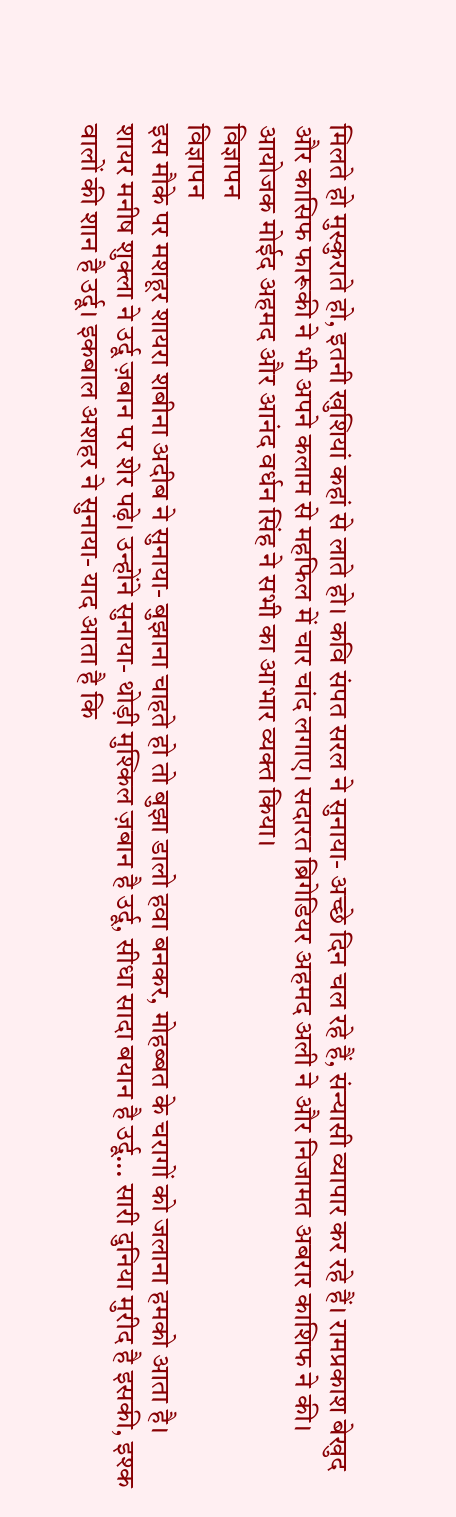मिलते हो मुस्कुराते हो, इतनी खुशियां कहां से लाते हो। कवि संपत सरल ने सुनाया- अच्छे दिन चल रहे हैं, संन्यासी व्यापार कर रहे हैं। रामप्रकाश बेखुद और कासिफ फारूकी ने भी अपने कलाम से महफिल में चार चांद लगाए। सदारत ब्रिगेडियर अहमद अली ने और निजामत अबरार काशिफ ने की। आयोजक मोईद अहमद और आनंद वर्धन सिंह ने सभी का आभार व्यक्त किया।
विज्ञापन
विज्ञापन
इस मौके पर मशहूर शायरा शबीना अदीब ने सुनाया- बुझाना चाहते हो तो बुझा डालो हवा बनकर, मोहब्बत के चरागों को जलाना हमको आता है। शायर मनीष शुक्ला ने उर्दू ज़बान पर शेर पढ़े। उन्होंने सुनाया- थोड़ी मुश्किल ज़बान है उर्दू, सीधा सादा बयान है उर्दू... सारी दुनिया मुरीद है इसकी, इश्क वालों की शान है उर्दू। इकबाल अशहर ने सुनाया- याद आता है कि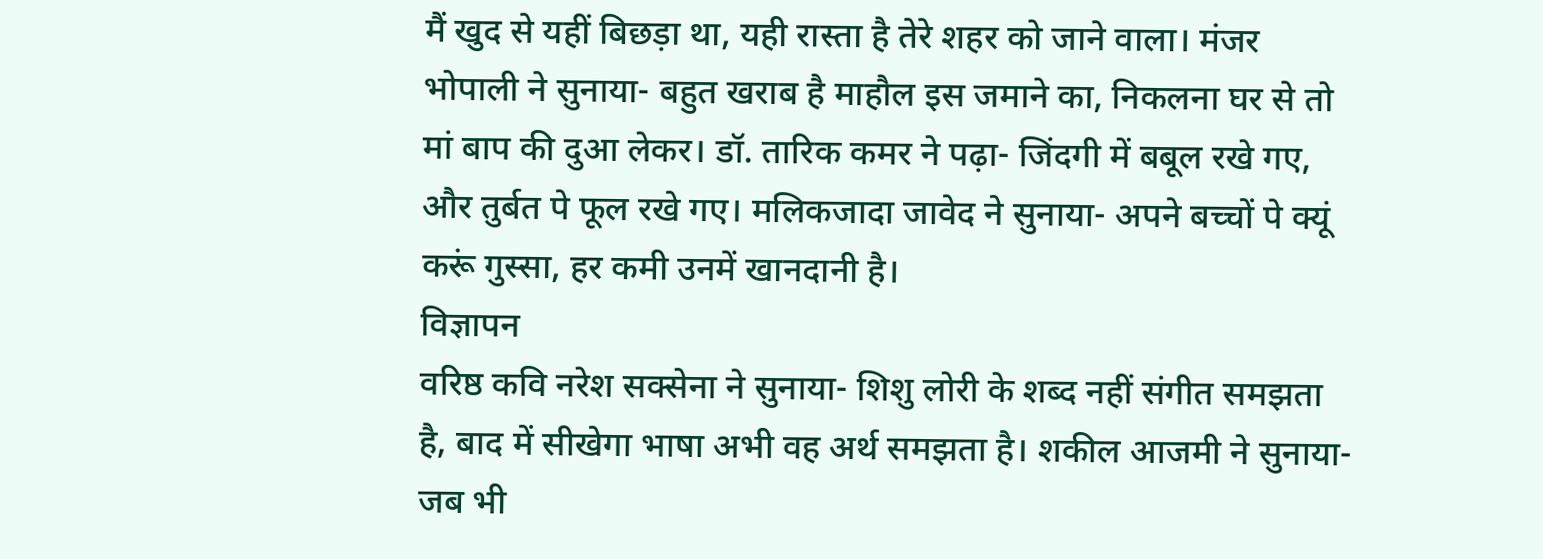मैं खुद से यहीं बिछड़ा था, यही रास्ता है तेरे शहर को जाने वाला। मंजर भोपाली ने सुनाया- बहुत खराब है माहौल इस जमाने का, निकलना घर से तो मां बाप की दुआ लेकर। डॉ. तारिक कमर ने पढ़ा- जिंदगी में बबूल रखे गए, और तुर्बत पे फूल रखे गए। मलिकजादा जावेद ने सुनाया- अपने बच्चों पे क्यूं करूं गुस्सा, हर कमी उनमें खानदानी है।
विज्ञापन
वरिष्ठ कवि नरेश सक्सेना ने सुनाया- शिशु लोरी के शब्द नहीं संगीत समझता है, बाद में सीखेगा भाषा अभी वह अर्थ समझता है। शकील आजमी ने सुनाया- जब भी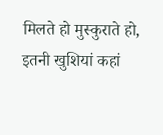मिलते हो मुस्कुराते हो, इतनी खुशियां कहां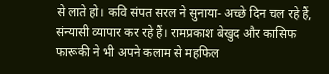से लाते हो। कवि संपत सरल ने सुनाया- अच्छे दिन चल रहे हैं, संन्यासी व्यापार कर रहे हैं। रामप्रकाश बेखुद और कासिफ फारूकी ने भी अपने कलाम से महफिल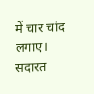में चार चांद लगाए। सदारत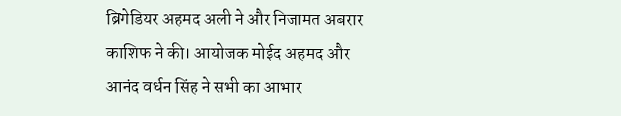ब्रिगेडियर अहमद अली ने और निजामत अबरार काशिफ ने की। आयोजक मोईद अहमद और आनंद वर्धन सिंह ने सभी का आभार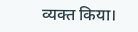व्यक्त किया।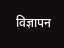विज्ञापन